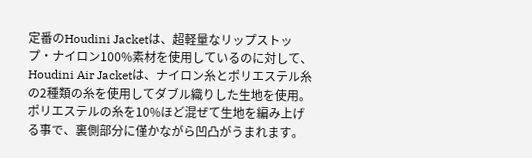定番のHoudini Jacketは、超軽量なリップストップ・ナイロン100%素材を使用しているのに対して、Houdini Air Jacketは、ナイロン糸とポリエステル糸の2種類の糸を使用してダブル織りした生地を使用。ポリエステルの糸を10%ほど混ぜて生地を編み上げる事で、裏側部分に僅かながら凹凸がうまれます。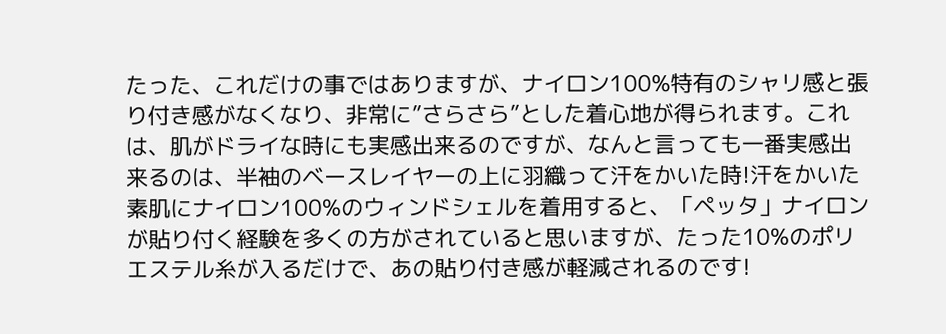たった、これだけの事ではありますが、ナイロン100%特有のシャリ感と張り付き感がなくなり、非常に”さらさら”とした着心地が得られます。これは、肌がドライな時にも実感出来るのですが、なんと言っても一番実感出来るのは、半袖のベースレイヤーの上に羽織って汗をかいた時!汗をかいた素肌にナイロン100%のウィンドシェルを着用すると、「ペッタ」ナイロンが貼り付く経験を多くの方がされていると思いますが、たった10%のポリエステル糸が入るだけで、あの貼り付き感が軽減されるのです!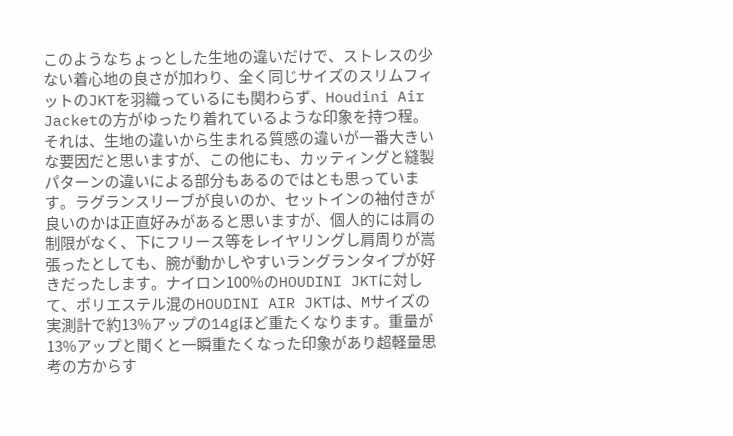このようなちょっとした生地の違いだけで、ストレスの少ない着心地の良さが加わり、全く同じサイズのスリムフィットのJKTを羽織っているにも関わらず、Houdini Air Jacketの方がゆったり着れているような印象を持つ程。それは、生地の違いから生まれる質感の違いが一番大きいな要因だと思いますが、この他にも、カッティングと縫製パターンの違いによる部分もあるのではとも思っています。ラグランスリーブが良いのか、セットインの袖付きが良いのかは正直好みがあると思いますが、個人的には肩の制限がなく、下にフリース等をレイヤリングし肩周りが嵩張ったとしても、腕が動かしやすいラングランタイプが好きだったします。ナイロン100%のHOUDINI JKTに対して、ポリエステル混のHOUDINI AIR JKTは、Mサイズの実測計で約13%アップの14gほど重たくなります。重量が13%アップと聞くと一瞬重たくなった印象があり超軽量思考の方からす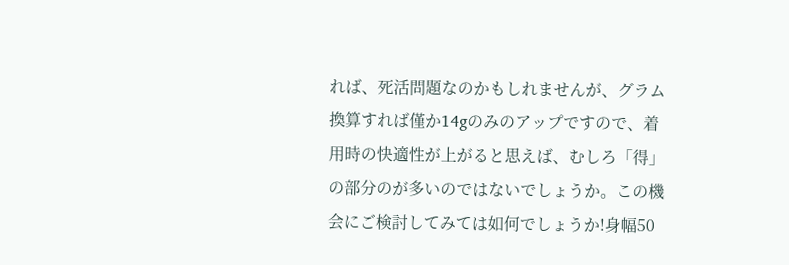れば、死活問題なのかもしれませんが、グラム換算すれば僅か14gのみのアップですので、着用時の快適性が上がると思えば、むしろ「得」の部分のが多いのではないでしょうか。この機会にご検討してみては如何でしょうか!身幅50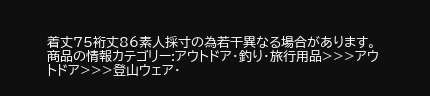着丈75裄丈86素人採寸の為若干異なる場合があります。商品の情報カテゴリー:アウトドア・釣り・旅行用品>>>アウトドア>>>登山ウェア・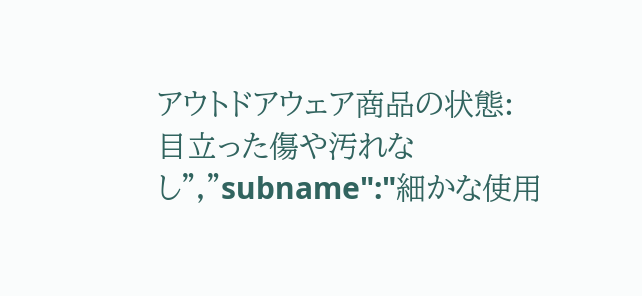アウトドアウェア商品の状態: 目立った傷や汚れなし","subname":"細かな使用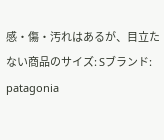感・傷・汚れはあるが、目立たない商品のサイズ: Sブランド: patagonia